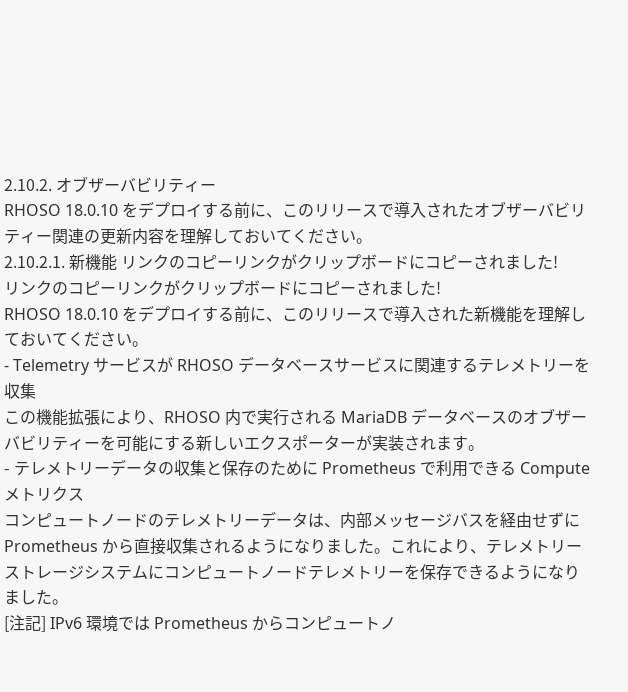2.10.2. オブザーバビリティー
RHOSO 18.0.10 をデプロイする前に、このリリースで導入されたオブザーバビリティー関連の更新内容を理解しておいてください。
2.10.2.1. 新機能 リンクのコピーリンクがクリップボードにコピーされました!
リンクのコピーリンクがクリップボードにコピーされました!
RHOSO 18.0.10 をデプロイする前に、このリリースで導入された新機能を理解しておいてください。
- Telemetry サービスが RHOSO データベースサービスに関連するテレメトリーを収集
この機能拡張により、RHOSO 内で実行される MariaDB データベースのオブザーバビリティーを可能にする新しいエクスポーターが実装されます。
- テレメトリーデータの収集と保存のために Prometheus で利用できる Compute メトリクス
コンピュートノードのテレメトリーデータは、内部メッセージバスを経由せずに Prometheus から直接収集されるようになりました。これにより、テレメトリーストレージシステムにコンピュートノードテレメトリーを保存できるようになりました。
[注記] IPv6 環境では Prometheus からコンピュートノ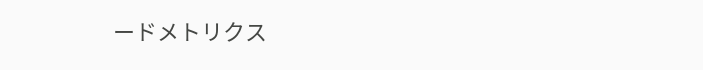ードメトリクス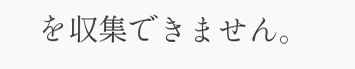を収集できません。